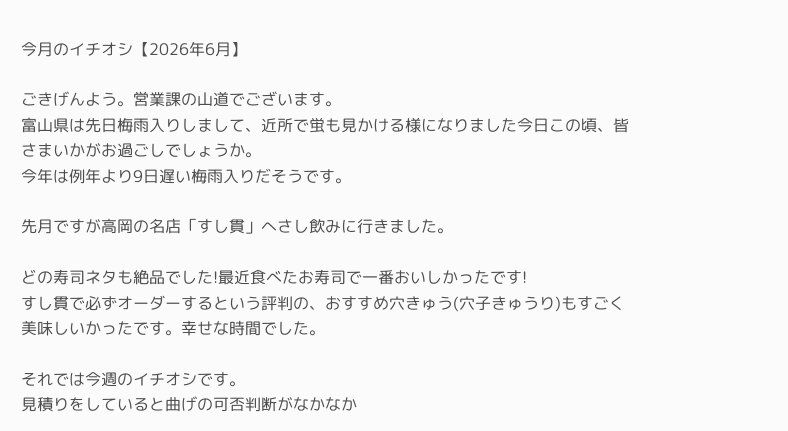今月のイチオシ【2026年6月】

ごきげんよう。営業課の山道でございます。
富山県は先日梅雨入りしまして、近所で蛍も見かける様になりました今日この頃、皆さまいかがお過ごしでしょうか。
今年は例年より9日遅い梅雨入りだそうです。

先月ですが高岡の名店「すし貫」へさし飲みに行きました。

どの寿司ネタも絶品でした!最近食べたお寿司で一番おいしかったです!
すし貫で必ずオーダーするという評判の、おすすめ穴きゅう(穴子きゅうり)もすごく美味しいかったです。幸せな時間でした。

それでは今週のイチオシです。
見積りをしていると曲げの可否判断がなかなか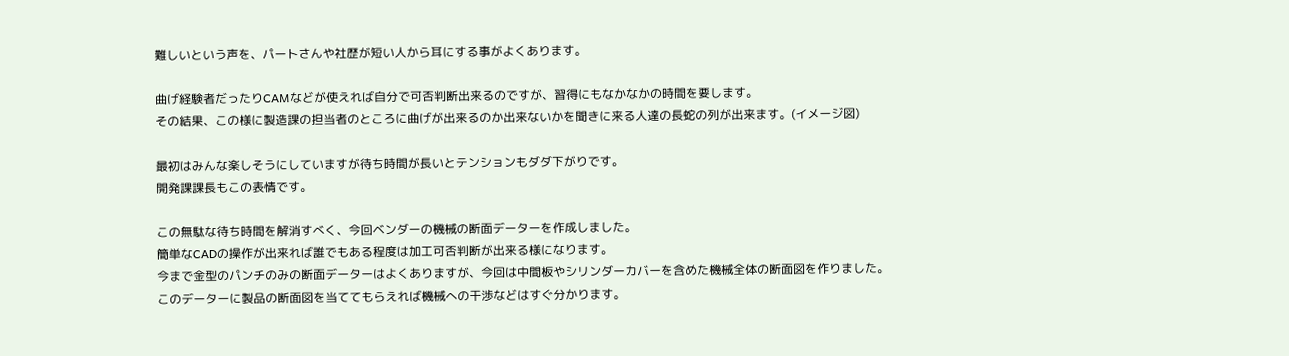難しいという声を、パートさんや社歴が短い人から耳にする事がよくあります。

曲げ経験者だったりCAMなどが使えれば自分で可否判断出来るのですが、習得にもなかなかの時間を要します。
その結果、この様に製造課の担当者のところに曲げが出来るのか出来ないかを聞きに来る人達の長蛇の列が出来ます。(イメージ図)

最初はみんな楽しそうにしていますが待ち時間が長いとテンションもダダ下がりです。
開発課課長もこの表情です。

この無駄な待ち時間を解消すべく、今回ベンダーの機械の断面データーを作成しました。
簡単なCADの操作が出来れば誰でもある程度は加工可否判断が出来る様になります。
今まで金型のパンチのみの断面データーはよくありますが、今回は中間板やシリンダーカバーを含めた機械全体の断面図を作りました。
このデーターに製品の断面図を当ててもらえれば機械への干渉などはすぐ分かります。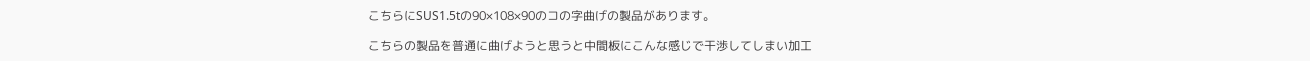こちらにSUS1.5tの90×108×90のコの字曲げの製品があります。

こちらの製品を普通に曲げようと思うと中間板にこんな感じで干渉してしまい加工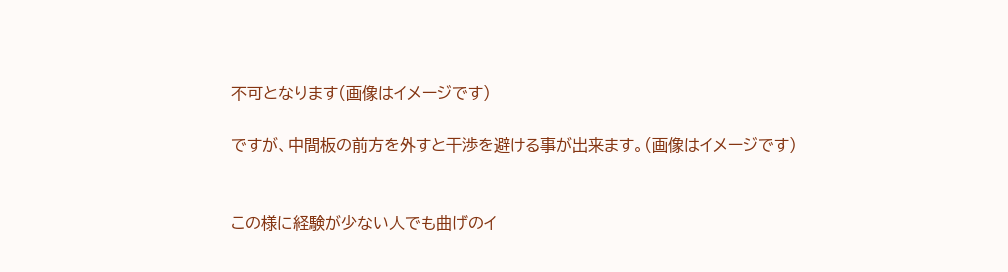不可となります(画像はイメージです)

ですが、中間板の前方を外すと干渉を避ける事が出来ます。(画像はイメージです)


この様に経験が少ない人でも曲げのイ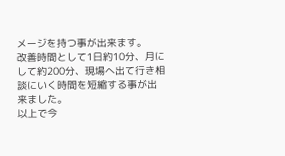メージを持つ事が出来ます。
改善時間として1日約10分、月にして約200分、現場へ出て行き相談にいく時間を短縮する事が出来ました。
以上で今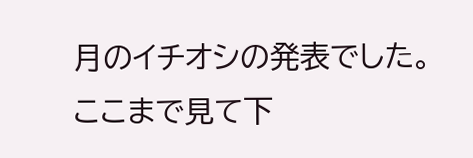月のイチオシの発表でした。
ここまで見て下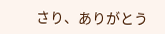さり、ありがとう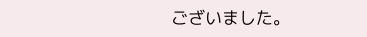ございました。